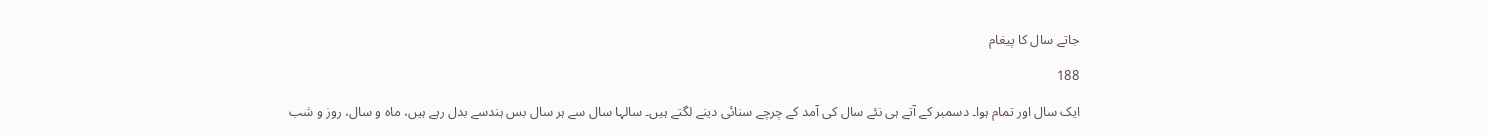جاتے سال کا پیغام

188

ایک سال اور تمام ہوا۔ دسمبر کے آتے ہی نئے سال کی آمد کے چرچے سنائی دینے لگتے ہیں۔ سالہا سال سے ہر سال بس ہندسے بدل رہے ہیں، ماہ و سال، روز و شب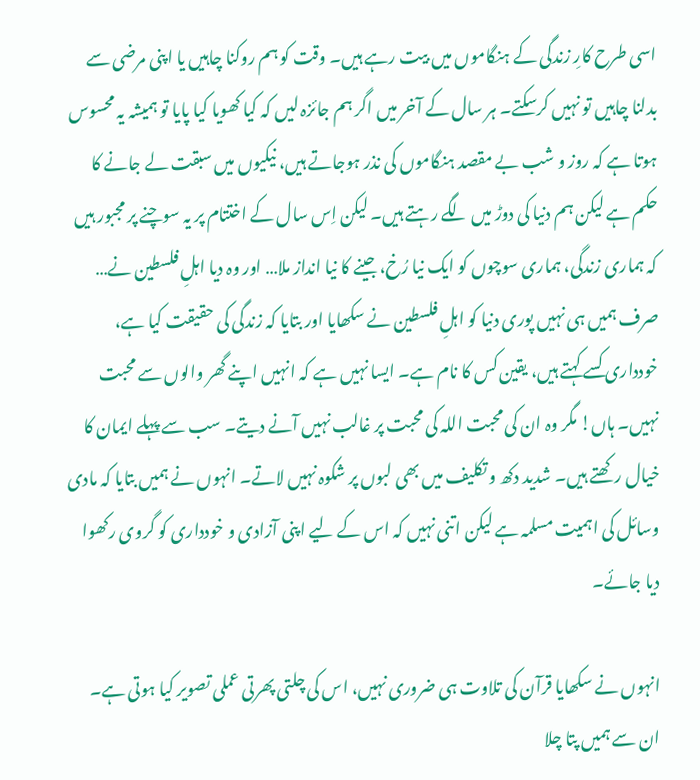اسی طرح کارِ زندگی کے ہنگاموں میں بیت رہے ہیں۔ وقت کو ہم روکنا چاہیں یا اپنی مرضی سے بدلنا چاہیں تو نہیں کرسکتے۔ ہر سال کے آخر میں اگر ہم جائزہ لیں کہ کیا کھویا کیا پایا تو ہمیشہ یہ محسوس ہوتا ہے کہ روز و شب بے مقصد ہنگاموں کی نذر ہوجاتے ہیں، نیکیوں میں سبقت لے جانے کا حکم ہے لیکن ہم دنیا کی دوڑ میں لگے رہتے ہیں۔ لیکن اِس سال کے اختتام پر یہ سوچنے پر مجبور ہیں کہ ہماری زندگی، ہماری سوچوں کو ایک نیا رُخ، جینے کا نیا انداز ملا… اور وہ دیا اہلِ فلسطین نے… صرف ہمیں ہی نہیں پوری دنیا کو اہلِ فلسطین نے سکھایا اور بتایا کہ زندگی کی حقیقت کیا ہے، خودداری کسے کہتے ہیں، یقین کس کا نام ہے۔ ایسا نہیں ہے کہ انہیں اپنے گھر والوں سے محبت نہیں۔ ہاں! مگر وہ ان کی محبت اللہ کی محبت پر غالب نہیں آنے دیتے۔ سب سے پہلے ایمان کا خیال رکھتے ہیں۔ شدید دکھ و تکلیف میں بھی لبوں پر شکوہ نہیں لاتے۔ انہوں نے ہمیں بتایا کہ مادی وسائل کی اہمیت مسلمہ ہے لیکن اتنی نہیں کہ اس کے لیے اپنی آزادی و خودداری کو گروی رکھوا دیا جائے۔

انہوں نے سکھایا قرآن کی تلاوت ہی ضروری نہیں، اس کی چلتی پھرتی عملی تصویر کیا ہوتی ہے۔ ان سے ہمیں پتا چلا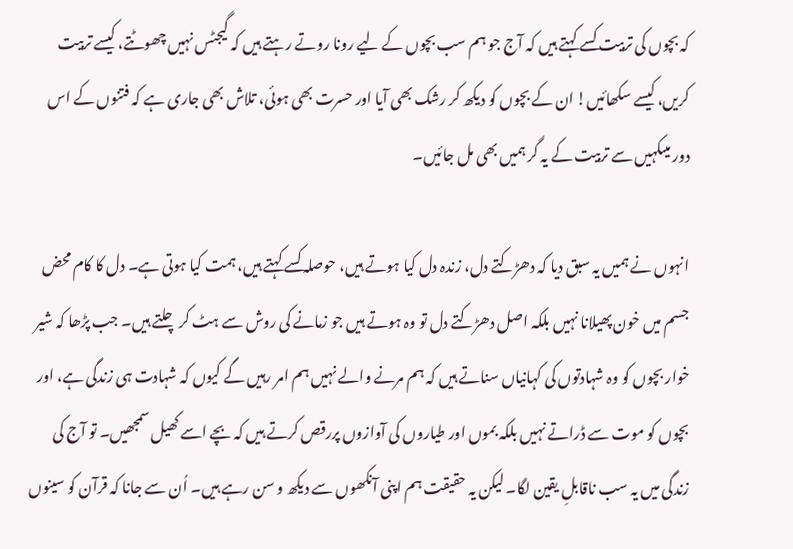کہ بچوں کی تربیت کسے کہتے ہیں کہ آج جو ہم سب بچوں کے لیے رونا روتے رہتے ہیں کہ گیجٹس نہیں چھوٹتے، کیسے تربیت کریں، کیسے سکھائیں! ان کے بچوں کو دیکھ کر رشک بھی آیا اور حسرت بھی ہوئی، تلاش بھی جاری ہے کہ فتنوں کے اس دور میںکہیں سے تربیت کے یہ گر ہمیں بھی مل جائیں۔

انہوں نے ہمیں یہ سبق دیا کہ دھڑکتے دل، زندہ دل کیا ہوتے ہیں، حوصلہ کسے کہتے ہیں، ہمت کیا ہوتی ہے۔ دل کا کام محض جسم میں خون پھیلانا نہیں بلکہ اصل دھڑکتے دل تو وہ ہوتے ہیں جو زمانے کی روش سے ہٹ کر چلتے ہیں۔ جب پڑھا کہ شیر خوار بچوں کو وہ شہادتوں کی کہانیاں سناتے ہیں کہ ہم مرنے والے نہیں ہم امر رہیں گے کیوں کہ شہادت ہی زندگی ہے، اور بچوں کو موت سے ڈراتے نہیں بلکہ بموں اور طیاروں کی آوازوں پررقص کرتے ہیں کہ بچے اسے کھیل سمجھیں۔ تو آج کی زندگی میں یہ سب ناقابلِ یقین لگا۔ لیکن یہ حقیقت ہم اپنی آنکھوں سے دیکھ و سن رہے ہیں۔ اُن سے جانا کہ قرآن کو سینوں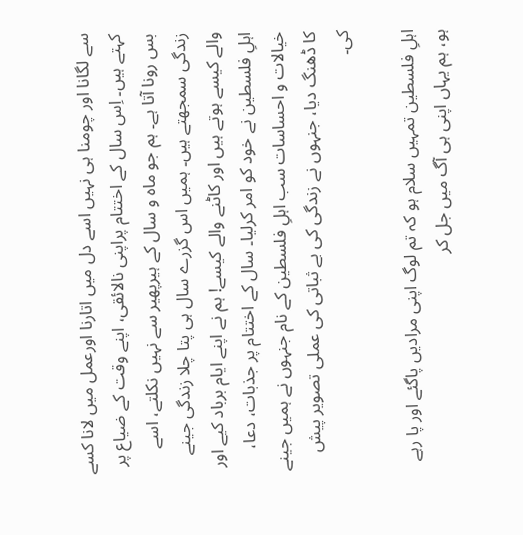سے لگانا اور چومنا ہی نہیں اسے دل میں اتارنا اورعمل میں لانا کسے کہتے ہیں۔ اِس سال کے اختتام پراپنی نالائقی، اپنے وقت کے ضیاع پر بس رونا آتا ہے۔ ہم جو ماہ و سال کے ہیرپھیر سے نہیں نکلتے، اسے زندگی سمجھتے ہیں۔ ہمیں اس گزرے سال ہی پتا چلا زندگی جینے والے کیسے ہوتے ہیں اور کاٹنے والے کیسے! ہم نے اپنے ایام برباد کیے اور اہلِ فلسطین نے خود کو امر کرلیا۔ سال کے اختتام پر جذبات، دعا، خیالات و احساسات سب اہلِ فلسطین کے نام جنہوں نے ہمیں جینے کا ڈھنگ دیا، جنہوں نے زندگی کی بے ثباتی کی عملی تصویر پیش کی۔

اہلِ فلسطین تمہیں سلام ہو کہ تم لوگ اپنی مرادیں پاگئے اور پا رہے ہو، ہم یہاں اپنی ہی آگ میں جل کر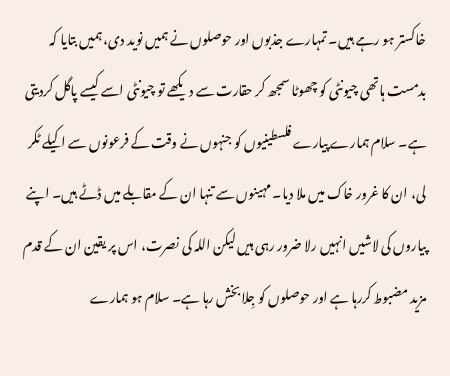خاکستر ہو رہے ہیں۔ تمہارے جذبوں اور حوصلوں نے ہمیں نوید دی، ہمیں بتایا کہ بدمست ہاتھی چیونٹی کو چھوٹا سمجھ کر حقارت سے دیکھے تو چیونٹی اسے کیسے پاگل کردیتی ہے۔ سلام ہمارے پیارے فلسطینیوں کو جنہوں نے وقت کے فرعونوں سے اکیلے ٹکر لی، ان کا غرور خاک میں ملا دیا۔ مہینوں سے تنہا ان کے مقابلے میں ڈٹے ہیں۔ اپنے پیاروں کی لاشیں انہیں رلا ضرور رہی ہیں لیکن اللہ کی نصرت، اس پر یقین ان کے قدم مزید مضبوط کررہا ہے اور حوصلوں کو جِلا بخش رہا ہے۔ سلام ہو ہمارے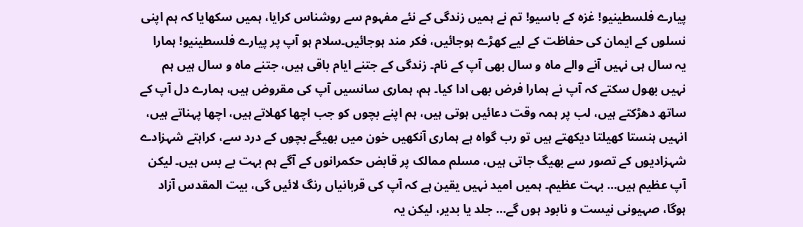پیارے فلسطینیو! غزہ کے باسیو! تم نے ہمیں زندگی کے نئے مفہوم سے روشناس کرایا، ہمیں سکھایا کہ ہم اپنی نسلوں کے ایمان کی حفاظت کے لیے کھڑے ہوجائیں، فکر مند ہوجائیں۔سلام ہو آپ پر پیارے فلسطینیو! ہمارا یہ سال ہی نہیں آنے والے ماہ و سال بھی آپ کے نام۔ زندگی کے جتنے ایام باقی ہیں، جتنے ماہ و سال ہیں ہم نہیں بھول سکتے کہ آپ نے ہمارا فرض بھی ادا کیا۔ ہم، ہماری سانسیں آپ کی مقروض ہیں، ہمارے دل آپ کے ساتھ دھڑکتے ہیں، لب پر ہمہ وقت دعائیں ہوتی ہیں، ہم اپنے بچوں کو جب اچھا کھلاتے ہیں، اچھا پہناتے ہیں، انہیں ہنستا کھیلتا دیکھتے ہیں تو رب گواہ ہے ہماری آنکھیں خون میں بھیگے بچوں کے درد سے، کراہتے شہزادے شہزادیوں کے تصور سے بھیگ جاتی ہیں، مسلم ممالک پر قابض حکمرانوں کے آگے ہم بہت بے بس ہیں۔ لیکن آپ عظیم ہیں… بہت عظیم۔ ہمیں امید نہیں یقین ہے کہ آپ کی قربانیاں رنگ لائیں گی، بیت المقدس آزاد ہوگا، صہیونی نیست و نابود ہوں گے… جلد یا بدیر، لیکن یہ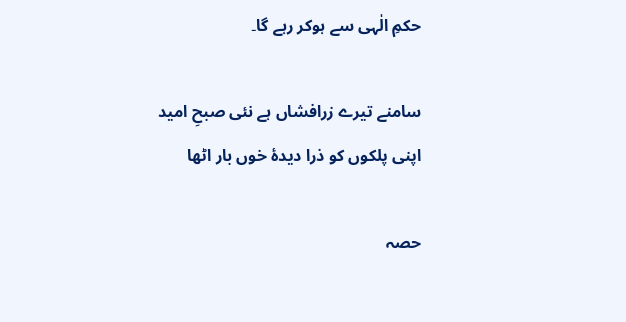حکمِ الٰہی سے ہوکر رہے گا۔

سامنے تیرے زرافشاں ہے نئی صبحِ امید
اپنی پلکوں کو ذرا دیدۂ خوں بار اٹھا

حصہ